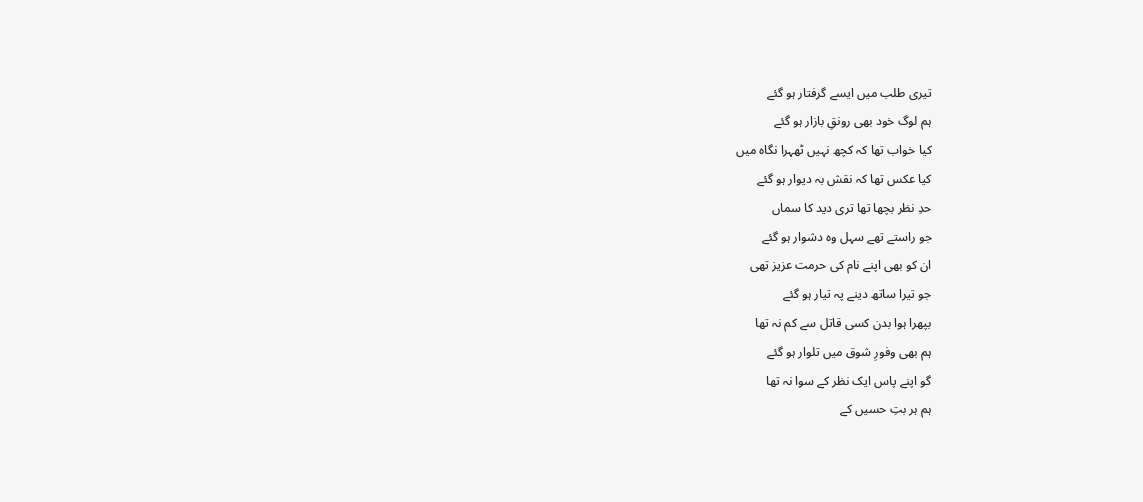تیری طلب میں ایسے گرفتار ہو گئے
ہم لوگ خود بھی رونقِ بازار ہو گئے
کیا خواب تھا کہ کچھ نہیں ٹھہرا نگاہ میں
کیا عکس تھا کہ نقش بہ دیوار ہو گئے
حدِ نظر بچھا تھا تری دید کا سماں
جو راستے تھے سہل وہ دشوار ہو گئے
ان کو بھی اپنے نام کی حرمت عزیز تھی
جو تیرا ساتھ دینے پہ تیار ہو گئے
بپھرا ہوا بدن کسی قاتل سے کم نہ تھا
ہم بھی وفورِ شوق میں تلوار ہو گئے
گو اپنے پاس ایک نظر کے سوا نہ تھا
ہم ہر بتِ حسیں کے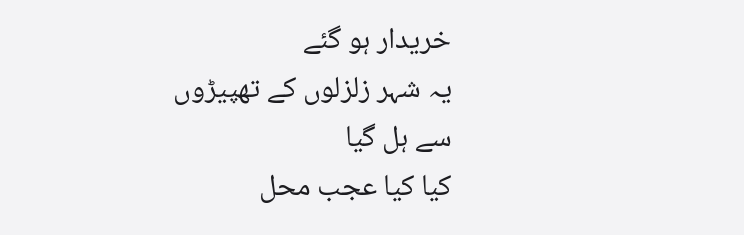خریدار ہو گئے
یہ شہر زلزلوں کے تھپیڑوں سے ہل گیا
کیا کیا عجب محل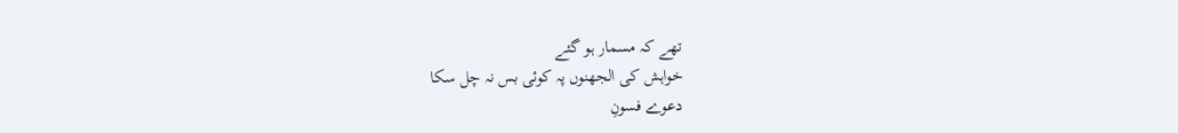تھے کہ مسمار ہو گئے
خواہش کی الجھنوں پہ کوئی بس نہ چل سکا
دعوے فسونِ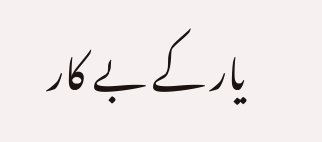یار کے بے کار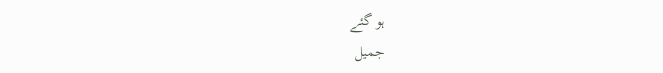ہو گئے
جمیل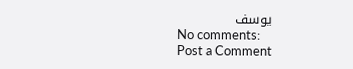یوسف
No comments:
Post a Comment